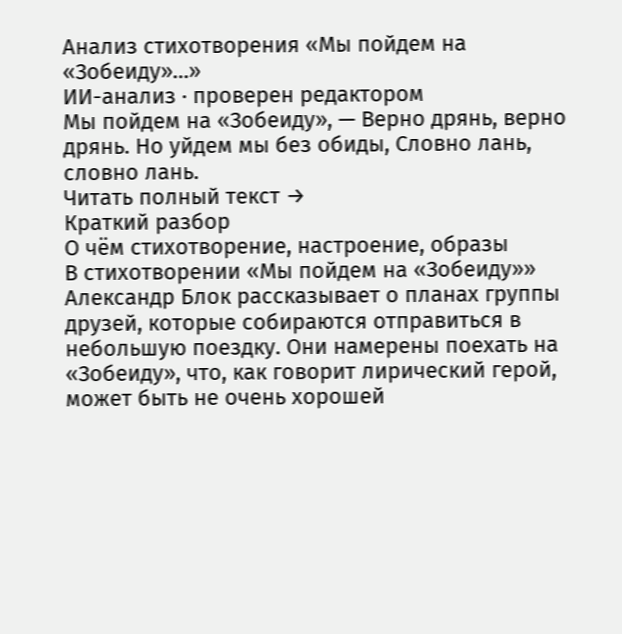Анализ стихотворения «Мы пойдем на «Зобеиду»…»
ИИ-анализ · проверен редактором
Мы пойдем на «Зобеиду», — Верно дрянь, верно дрянь. Но уйдем мы без обиды, Словно лань, словно лань.
Читать полный текст →
Краткий разбор
О чём стихотворение, настроение, образы
В стихотворении «Мы пойдем на «Зобеиду»» Александр Блок рассказывает о планах группы друзей, которые собираются отправиться в небольшую поездку. Они намерены поехать на «Зобеиду», что, как говорит лирический герой, может быть не очень хорошей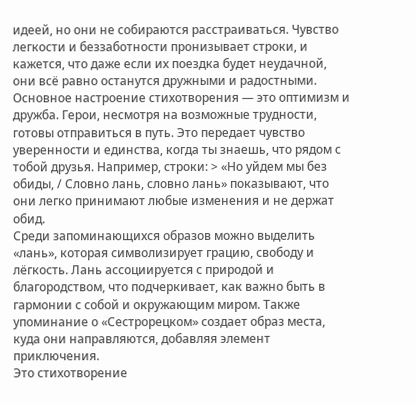идеей, но они не собираются расстраиваться. Чувство легкости и беззаботности пронизывает строки, и кажется, что даже если их поездка будет неудачной, они всё равно останутся дружными и радостными.
Основное настроение стихотворения — это оптимизм и дружба. Герои, несмотря на возможные трудности, готовы отправиться в путь. Это передает чувство уверенности и единства, когда ты знаешь, что рядом с тобой друзья. Например, строки: > «Но уйдем мы без обиды, / Словно лань, словно лань» показывают, что они легко принимают любые изменения и не держат обид.
Среди запоминающихся образов можно выделить «лань», которая символизирует грацию, свободу и лёгкость. Лань ассоциируется с природой и благородством, что подчеркивает, как важно быть в гармонии с собой и окружающим миром. Также упоминание о «Сестрорецком» создает образ места, куда они направляются, добавляя элемент приключения.
Это стихотворение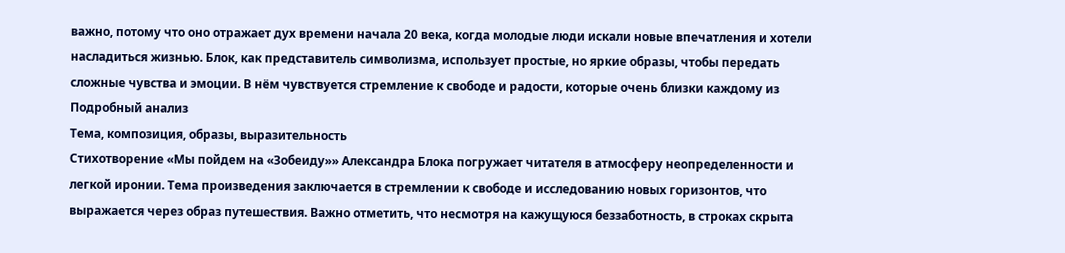важно, потому что оно отражает дух времени начала 20 века, когда молодые люди искали новые впечатления и хотели насладиться жизнью. Блок, как представитель символизма, использует простые, но яркие образы, чтобы передать сложные чувства и эмоции. В нём чувствуется стремление к свободе и радости, которые очень близки каждому из
Подробный анализ
Тема, композиция, образы, выразительность
Стихотворение «Мы пойдем на «Зобеиду»» Александра Блока погружает читателя в атмосферу неопределенности и легкой иронии. Тема произведения заключается в стремлении к свободе и исследованию новых горизонтов, что выражается через образ путешествия. Важно отметить, что несмотря на кажущуюся беззаботность, в строках скрыта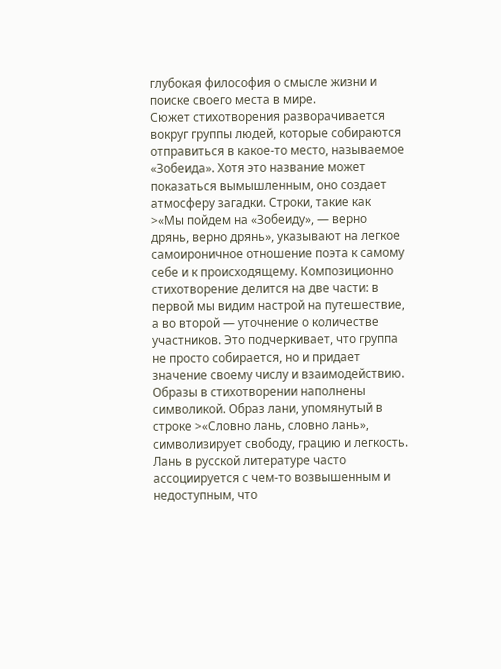глубокая философия о смысле жизни и поиске своего места в мире.
Сюжет стихотворения разворачивается вокруг группы людей, которые собираются отправиться в какое-то место, называемое «Зобеида». Хотя это название может показаться вымышленным, оно создает атмосферу загадки. Строки, такие как >«Мы пойдем на «Зобеиду», — верно дрянь, верно дрянь», указывают на легкое самоироничное отношение поэта к самому себе и к происходящему. Композиционно стихотворение делится на две части: в первой мы видим настрой на путешествие, а во второй — уточнение о количестве участников. Это подчеркивает, что группа не просто собирается, но и придает значение своему числу и взаимодействию.
Образы в стихотворении наполнены символикой. Образ лани, упомянутый в строке >«Словно лань, словно лань», символизирует свободу, грацию и легкость. Лань в русской литературе часто ассоциируется с чем-то возвышенным и недоступным, что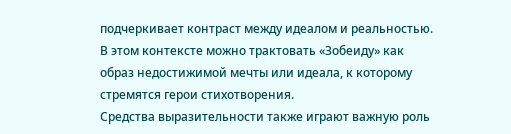подчеркивает контраст между идеалом и реальностью. В этом контексте можно трактовать «Зобеиду» как образ недостижимой мечты или идеала, к которому стремятся герои стихотворения.
Средства выразительности также играют важную роль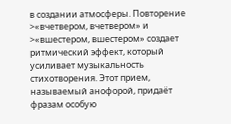в создании атмосферы. Повторение >«вчетвером, вчетвером» и >«вшестером, вшестером» создает ритмический эффект, который усиливает музыкальность стихотворения. Этот прием, называемый анофорой, придаёт фразам особую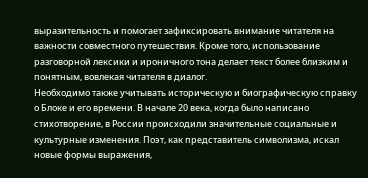выразительность и помогает зафиксировать внимание читателя на важности совместного путешествия. Кроме того, использование разговорной лексики и ироничного тона делает текст более близким и понятным, вовлекая читателя в диалог.
Необходимо также учитывать историческую и биографическую справку о Блоке и его времени. В начале 20 века, когда было написано стихотворение, в России происходили значительные социальные и культурные изменения. Поэт, как представитель символизма, искал новые формы выражения,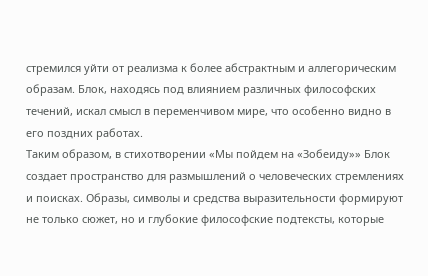стремился уйти от реализма к более абстрактным и аллегорическим образам. Блок, находясь под влиянием различных философских течений, искал смысл в переменчивом мире, что особенно видно в его поздних работах.
Таким образом, в стихотворении «Мы пойдем на «Зобеиду»» Блок создает пространство для размышлений о человеческих стремлениях и поисках. Образы, символы и средства выразительности формируют не только сюжет, но и глубокие философские подтексты, которые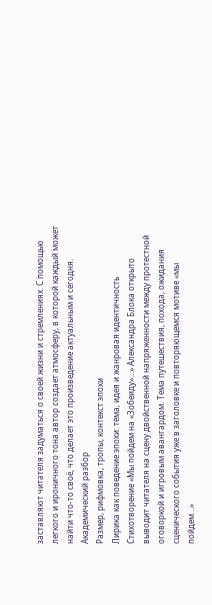заставляют читателя задуматься о своей жизни и стремлениях. С помощью легкого и ироничного тона автор создает атмосферу, в которой каждый может найти что-то своё, что делает это произведение актуальным и сегодня.
Академический разбор
Размер, рифмовка, тропы, контекст эпохи
Лирика как поведение эпохи: тема, идея и жанровая идентичность
Стихотворение «Мы пойдем на «Зобеиду»…» Александра Блока открыто выводит читателя на сцену двойственной напряженности между протестной оговоркой и игровым авангардом. Тема путешествия, похода, ожидания сценического события уже в заголовке и повторяющемся мотиве «мы пойдем…»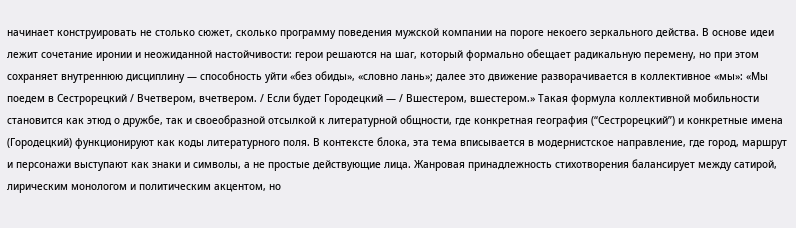начинает конструировать не столько сюжет, сколько программу поведения мужской компании на пороге некоего зеркального действа. В основе идеи лежит сочетание иронии и неожиданной настойчивости: герои решаются на шаг, который формально обещает радикальную перемену, но при этом сохраняет внутреннюю дисциплину — способность уйти «без обиды», «словно лань»; далее это движение разворачивается в коллективное «мы»: «Мы поедем в Сестрорецкий / Вчетвером, вчетвером. / Если будет Городецкий — / Вшестером, вшестером.» Такая формула коллективной мобильности становится как этюд о дружбе, так и своеобразной отсылкой к литературной общности, где конкретная география (“Сестрорецкий”) и конкретные имена (Городецкий) функционируют как коды литературного поля. В контексте блока, эта тема вписывается в модернистское направление, где город, маршрут и персонажи выступают как знаки и символы, а не простые действующие лица. Жанровая принадлежность стихотворения балансирует между сатирой, лирическим монологом и политическим акцентом, но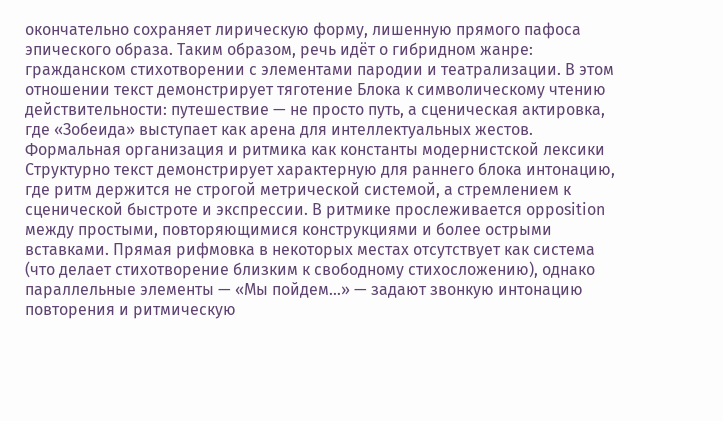окончательно сохраняет лирическую форму, лишенную прямого пафоса эпического образа. Таким образом, речь идёт о гибридном жанре: гражданском стихотворении с элементами пародии и театрализации. В этом отношении текст демонстрирует тяготение Блока к символическому чтению действительности: путешествие — не просто путь, а сценическая актировка, где «Зобеида» выступает как арена для интеллектуальных жестов.
Формальная организация и ритмика как константы модернистской лексики
Структурно текст демонстрирует характерную для раннего блока интонацию, где ритм держится не строгой метрической системой, а стремлением к сценической быстроте и экспрессии. В ритмике прослеживается opposition между простыми, повторяющимися конструкциями и более острыми вставками. Прямая рифмовка в некоторых местах отсутствует как система (что делает стихотворение близким к свободному стихосложению), однако параллельные элементы — «Мы пойдем…» — задают звонкую интонацию повторения и ритмическую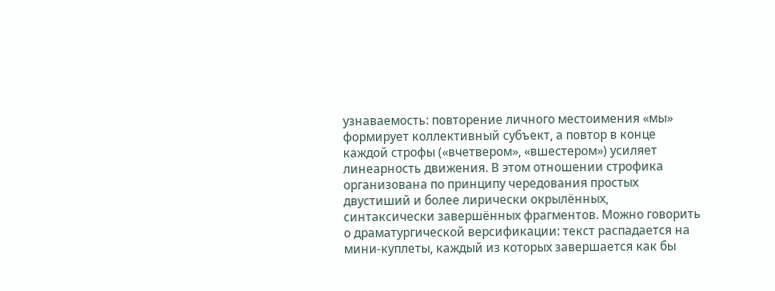узнаваемость: повторение личного местоимения «мы» формирует коллективный субъект, а повтор в конце каждой строфы («вчетвером», «вшестером») усиляет линеарность движения. В этом отношении строфика организована по принципу чередования простых двустиший и более лирически окрылённых, синтаксически завершённых фрагментов. Можно говорить о драматургической версификации: текст распадается на мини-куплеты, каждый из которых завершается как бы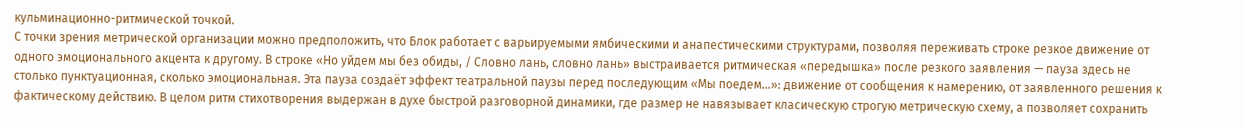кульминационно-ритмической точкой.
С точки зрения метрической организации можно предположить, что Блок работает с варьируемыми ямбическими и анапестическими структурами, позволяя переживать строке резкое движение от одного эмоционального акцента к другому. В строке «Но уйдем мы без обиды, / Словно лань, словно лань» выстраивается ритмическая «передышка» после резкого заявления — пауза здесь не столько пунктуационная, сколько эмоциональная. Эта пауза создаёт эффект театральной паузы перед последующим «Мы поедем…»: движение от сообщения к намерению, от заявленного решения к фактическому действию. В целом ритм стихотворения выдержан в духе быстрой разговорной динамики, где размер не навязывает класическую строгую метрическую схему, а позволяет сохранить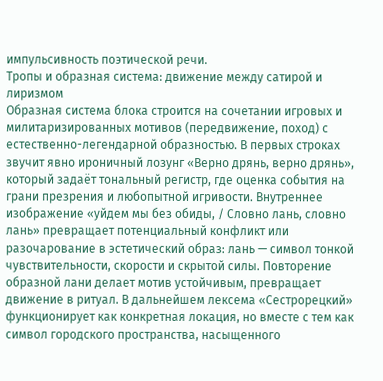импульсивность поэтической речи.
Тропы и образная система: движение между сатирой и лиризмом
Образная система блока строится на сочетании игровых и милитаризированных мотивов (передвижение, поход) с естественно-легендарной образностью. В первых строках звучит явно ироничный лозунг «Верно дрянь, верно дрянь», который задаёт тональный регистр, где оценка события на грани презрения и любопытной игривости. Внутреннее изображение «уйдем мы без обиды, / Словно лань, словно лань» превращает потенциальный конфликт или разочарование в эстетический образ: лань — символ тонкой чувствительности, скорости и скрытой силы. Повторение образной лани делает мотив устойчивым, превращает движение в ритуал. В дальнейшем лексема «Сестрорецкий» функционирует как конкретная локация, но вместе с тем как символ городского пространства, насыщенного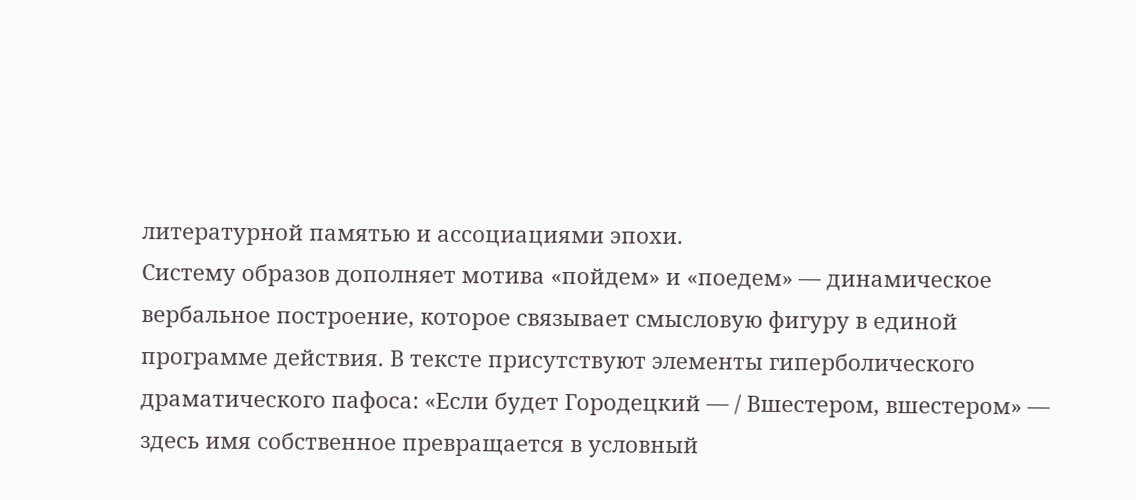литературной памятью и ассоциациями эпохи.
Систему образов дополняет мотива «пойдем» и «поедем» — динамическое вербальное построение, которое связывает смысловую фигуру в единой программе действия. В тексте присутствуют элементы гиперболического драматического пафоса: «Если будет Городецкий — / Вшестером, вшестером» — здесь имя собственное превращается в условный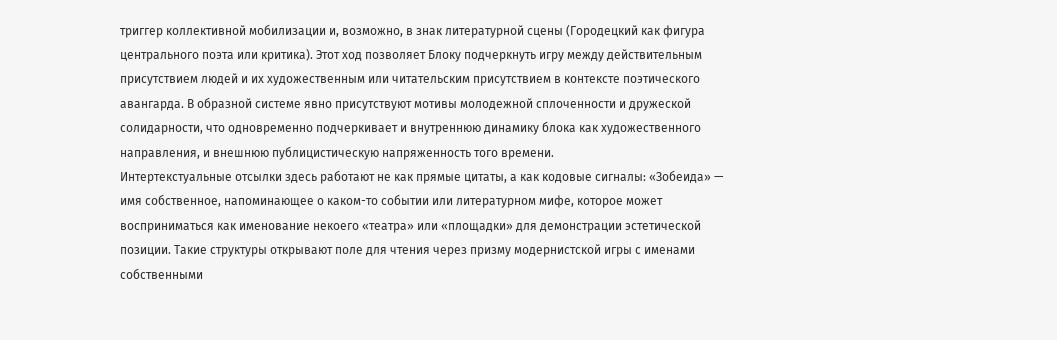триггер коллективной мобилизации и, возможно, в знак литературной сцены (Городецкий как фигура центрального поэта или критика). Этот ход позволяет Блоку подчеркнуть игру между действительным присутствием людей и их художественным или читательским присутствием в контексте поэтического авангарда. В образной системе явно присутствуют мотивы молодежной сплоченности и дружеской солидарности, что одновременно подчеркивает и внутреннюю динамику блока как художественного направления, и внешнюю публицистическую напряженность того времени.
Интертекстуальные отсылки здесь работают не как прямые цитаты, а как кодовые сигналы: «Зобеида» — имя собственное, напоминающее о каком-то событии или литературном мифе, которое может восприниматься как именование некоего «театра» или «площадки» для демонстрации эстетической позиции. Такие структуры открывают поле для чтения через призму модернистской игры с именами собственными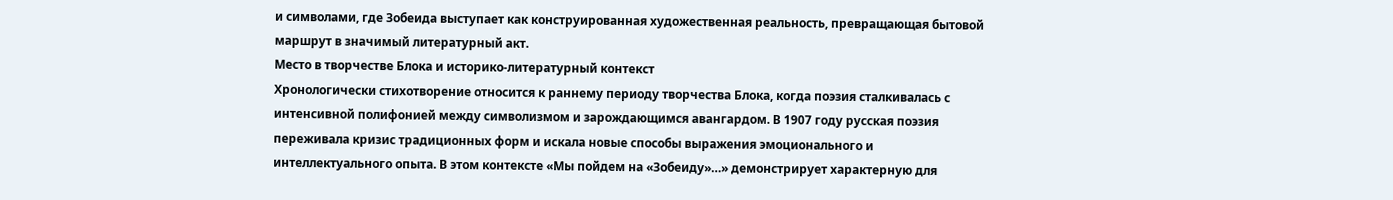и символами, где Зобеида выступает как конструированная художественная реальность, превращающая бытовой маршрут в значимый литературный акт.
Место в творчестве Блока и историко-литературный контекст
Хронологически стихотворение относится к раннему периоду творчества Блока, когда поэзия сталкивалась с интенсивной полифонией между символизмом и зарождающимся авангардом. В 1907 году русская поэзия переживала кризис традиционных форм и искала новые способы выражения эмоционального и интеллектуального опыта. В этом контексте «Мы пойдем на «Зобеиду»…» демонстрирует характерную для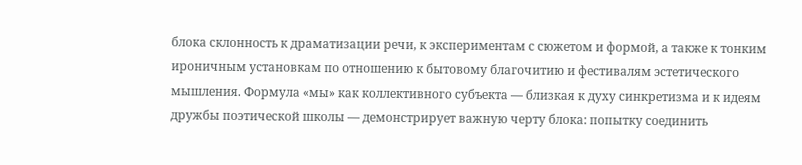блока склонность к драматизации речи, к экспериментам с сюжетом и формой, а также к тонким ироничным установкам по отношению к бытовому благочитию и фестивалям эстетического мышления. Формула «мы» как коллективного субъекта — близкая к духу синкретизма и к идеям дружбы поэтической школы — демонстрирует важную черту блока: попытку соединить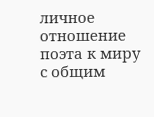личное отношение поэта к миру с общим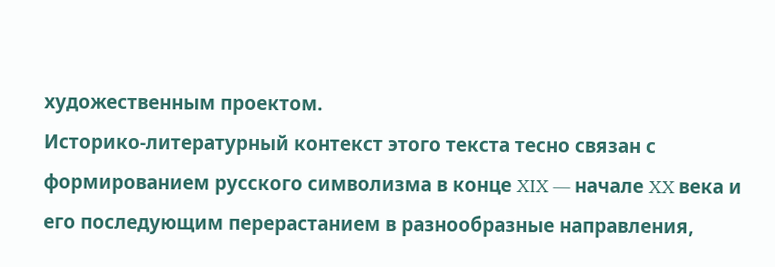художественным проектом.
Историко-литературный контекст этого текста тесно связан с формированием русского символизма в конце XIX — начале XX века и его последующим перерастанием в разнообразные направления,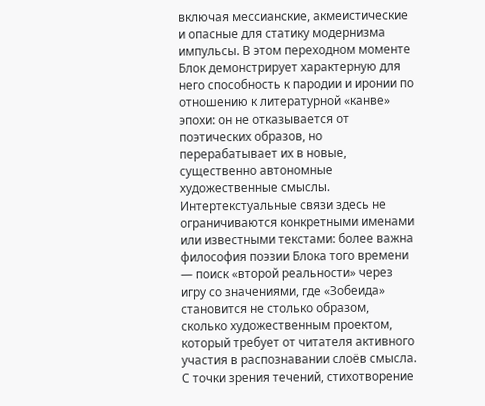включая мессианские, акмеистические и опасные для статику модернизма импульсы. В этом переходном моменте Блок демонстрирует характерную для него способность к пародии и иронии по отношению к литературной «канве» эпохи: он не отказывается от поэтических образов, но перерабатывает их в новые, существенно автономные художественные смыслы. Интертекстуальные связи здесь не ограничиваются конкретными именами или известными текстами: более важна философия поэзии Блока того времени — поиск «второй реальности» через игру со значениями, где «Зобеида» становится не столько образом, сколько художественным проектом, который требует от читателя активного участия в распознавании слоёв смысла.
С точки зрения течений, стихотворение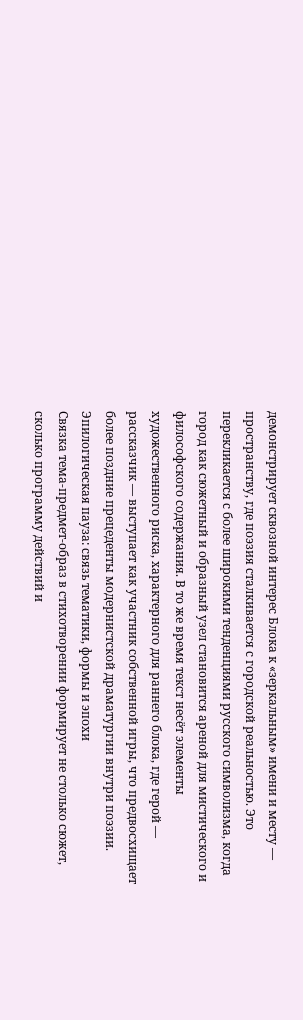демонстрирует сквозной интерес Блока к «зеркальным» имени и месту — пространству, где поэзия сталкивается с городской реальностью. Это перекликается с более широкими тенденциями русского символизма, когда город как сюжетный и образный узел становится ареной для мистического и философского содержания. В то же время текст несёт элементы художественного риска, характерного для раннего блока, где герой — рассказчик — выступает как участник собственной игры, что предвосхищает более поздние прецеденты модернистской драматургии внутри поэзии.
Эпилогическая пауза: связь тематики, формы и эпохи
Связка тема-предмет-образ в стихотворении формирует не столько сюжет, сколько программу действий и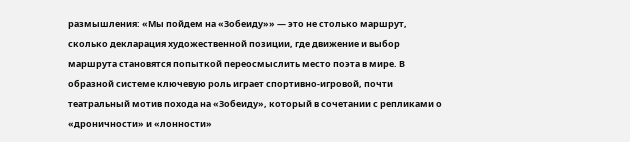размышления: «Мы пойдем на «Зобеиду»» — это не столько маршрут, сколько декларация художественной позиции, где движение и выбор маршрута становятся попыткой переосмыслить место поэта в мире. В образной системе ключевую роль играет спортивно-игровой, почти театральный мотив похода на «Зобеиду», который в сочетании с репликами о «дроничности» и «лонности»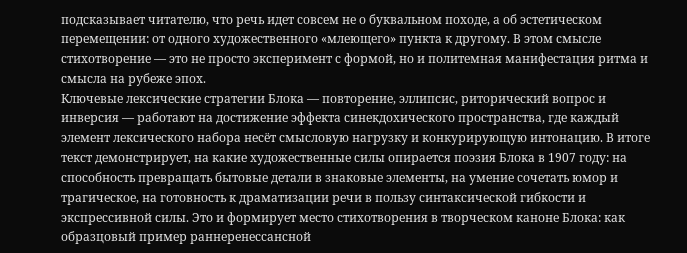подсказывает читателю, что речь идет совсем не о буквальном походе, а об эстетическом перемещении: от одного художественного «млеющего» пункта к другому. В этом смысле стихотворение — это не просто эксперимент с формой, но и политемная манифестация ритма и смысла на рубеже эпох.
Ключевые лексические стратегии Блока — повторение, эллипсис, риторический вопрос и инверсия — работают на достижение эффекта синекдохического пространства, где каждый элемент лексического набора несёт смысловую нагрузку и конкурирующую интонацию. В итоге текст демонстрирует, на какие художественные силы опирается поэзия Блока в 1907 году: на способность превращать бытовые детали в знаковые элементы, на умение сочетать юмор и трагическое, на готовность к драматизации речи в пользу синтаксической гибкости и экспрессивной силы. Это и формирует место стихотворения в творческом каноне Блока: как образцовый пример раннеренессансной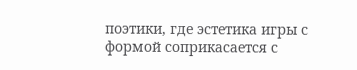поэтики, где эстетика игры с формой соприкасается с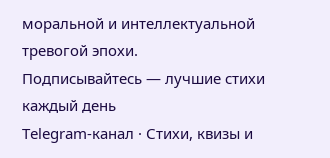моральной и интеллектуальной тревогой эпохи.
Подписывайтесь — лучшие стихи каждый день
Telegram-канал · Стихи, квизы и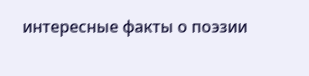интересные факты о поэзии